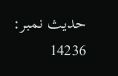حدیث نمبر: 14236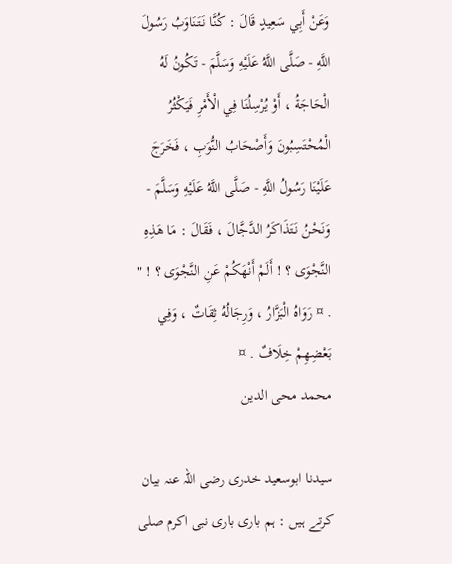وَعَنْ أَبِي سَعِيدٍ قَالَ : كُنَّا نَتَنَاوَبُ رَسُولَ اللَّهِ - صَلَّى اللَّهُ عَلَيْهِ وَسَلَّمَ - تَكُونُ لَهُ الْحَاجَةُ ، أَوْ يُرْسِلُنَا فِي الْأَمْرِ فَيَكْثُرُ الْمُحْتَسِبُونَ وَأَصْحَابُ النُّوَبِ ، فَخَرَجَ عَلَيْنَا رَسُولُ اللَّهِ - صَلَّى اللَّهُ عَلَيْهِ وَسَلَّمَ - وَنَحْنُ نَتَذَاكَرُ الدَّجَّالَ ، فَقَالَ : مَا هَذِهِ النَّجْوَى ؟ ! أَلَمْ أَنْهَكُمْ عَنِ النَّجْوَى ؟ ! " . ¤ رَوَاهُ الْبَزَّارُ ، وَرِجَالُهُ ثِقَاتٌ ، وَفِي بَعْضِهِمْ خِلَافٌ . ¤
محمد محی الدین

سیدنا ابوسعید خدری رضی اللہ عنہ بیان کرتے ہیں : ہم باری باری نبی اکرم صلی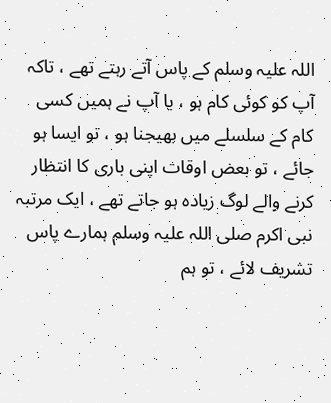اللہ علیہ وسلم کے پاس آتے رہتے تھے ، تاکہ آپ کو کوئی کام ہو ، یا آپ نے ہمیں کسی کام کے سلسلے میں بھیجنا ہو ، تو ایسا ہو جائے ، تو بعض اوقات اپنی باری کا انتظار کرنے والے لوگ زیادہ ہو جاتے تھے ، ایک مرتبہ نبی اکرم صلی اللہ علیہ وسلم ہمارے پاس تشریف لائے ، تو ہم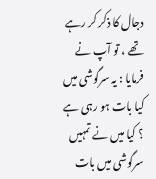دجال کا ذکر کر رہے تھے ، تو آپ نے فرمایا : یہ سرگوشی میں کیا بات ہو رہی ہے ؟ کیا میں نے تمہیں سرگوشی میں بات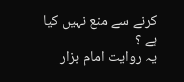کرنے سے منع نہیں کیا ہے ؟
یہ روایت امام بزار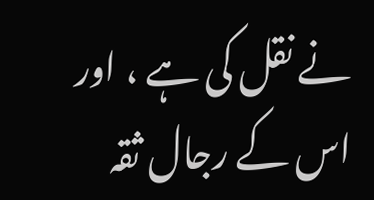نے نقل کی ہے ، اور اس کے رجال ثقہ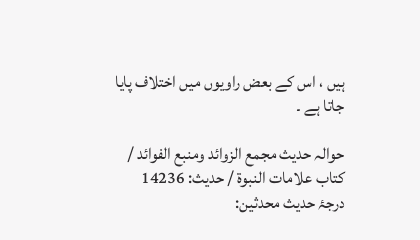ہیں ، اس کے بعض راویوں میں اختلاف پایا جاتا ہے ۔

حوالہ حدیث مجمع الزوائد ومنبع الفوائد / كتاب علامات النبوة / حدیث: 14236
درجۂ حدیث محدثین: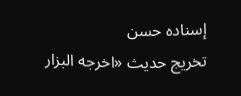إسنادہ حسن
تخریج حدیث «اخرجه البزار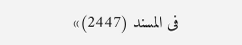فى المسند (2447)»